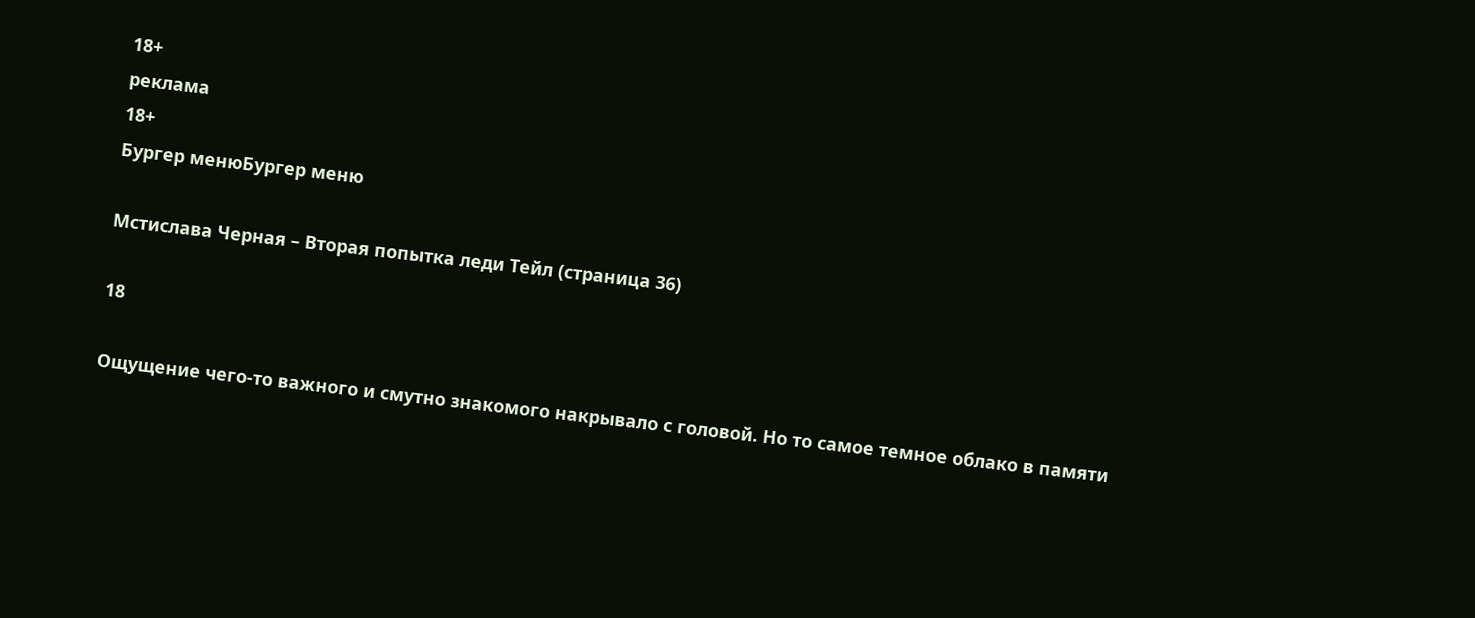18+
реклама
18+
Бургер менюБургер меню

Мстислава Черная – Вторая попытка леди Тейл (страница 36)

18

Ощущение чего-то важного и смутно знакомого накрывало с головой. Но то самое темное облако в памяти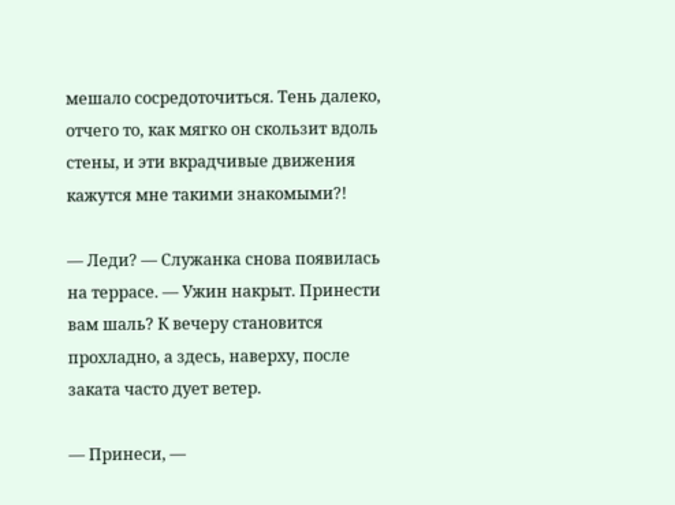мешало сосредоточиться. Тень далеко, отчего то, как мягко он скользит вдоль стены, и эти вкрадчивые движения кажутся мне такими знакомыми?!

— Леди? — Служанка снова появилась на террасе. — Ужин накрыт. Принести вам шаль? К вечеру становится прохладно, а здесь, наверху, после заката часто дует ветер.

— Принеси, —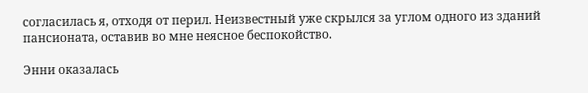согласилась я, отходя от перил. Неизвестный уже скрылся за углом одного из зданий пансионата, оставив во мне неясное беспокойство.

Энни оказалась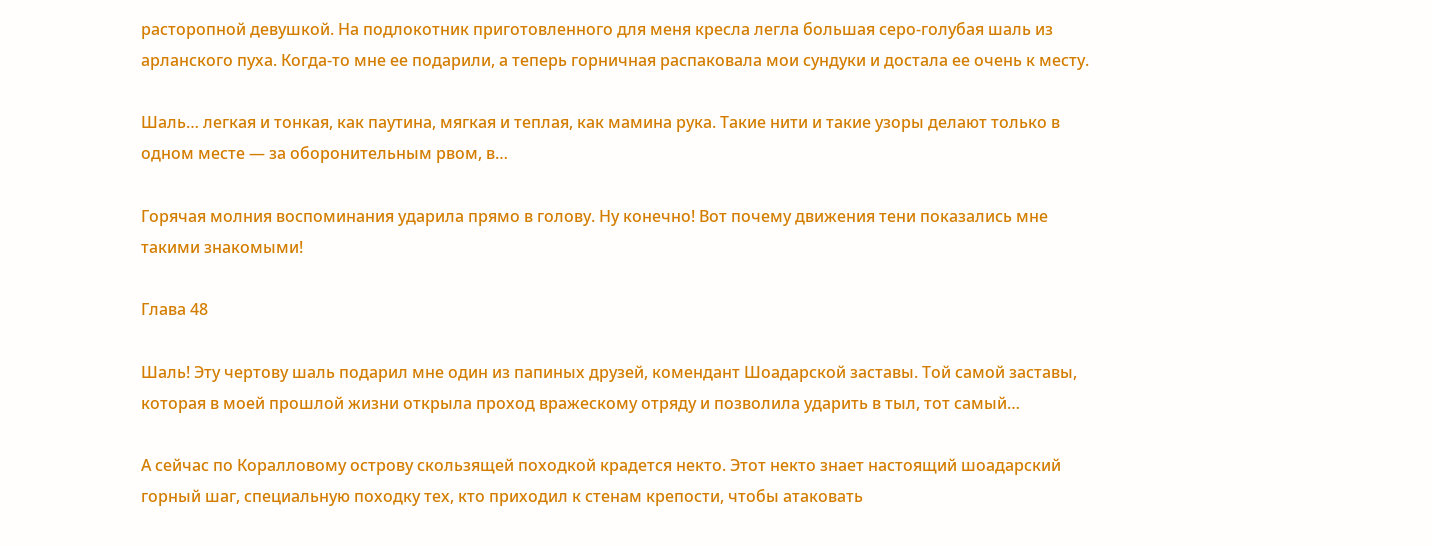расторопной девушкой. На подлокотник приготовленного для меня кресла легла большая серо-голубая шаль из арланского пуха. Когда-то мне ее подарили, а теперь горничная распаковала мои сундуки и достала ее очень к месту.

Шаль… легкая и тонкая, как паутина, мягкая и теплая, как мамина рука. Такие нити и такие узоры делают только в одном месте — за оборонительным рвом, в…

Горячая молния воспоминания ударила прямо в голову. Ну конечно! Вот почему движения тени показались мне такими знакомыми!

Глава 48

Шаль! Эту чертову шаль подарил мне один из папиных друзей, комендант Шоадарской заставы. Той самой заставы, которая в моей прошлой жизни открыла проход вражескому отряду и позволила ударить в тыл, тот самый…

А сейчас по Коралловому острову скользящей походкой крадется некто. Этот некто знает настоящий шоадарский горный шаг, специальную походку тех, кто приходил к стенам крепости, чтобы атаковать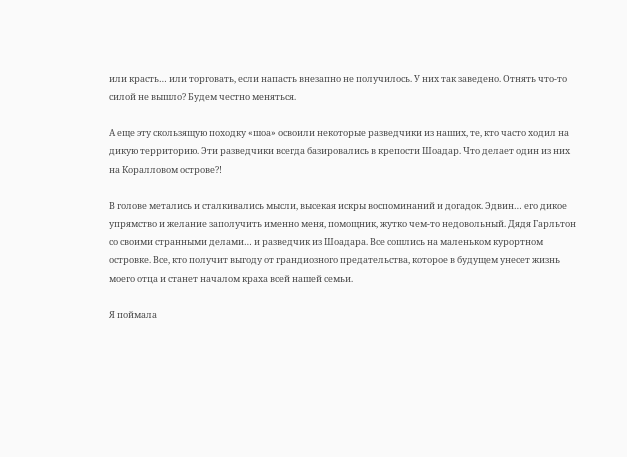или красть… или торговать, если напасть внезапно не получилось. У них так заведено. Отнять что-то силой не вышло? Будем честно меняться.

А еще эту скользящую походку «шоа» освоили некоторые разведчики из наших, те, кто часто ходил на дикую территорию. Эти разведчики всегда базировались в крепости Шоадар. Что делает один из них на Коралловом острове?!

В голове метались и сталкивались мысли, высекая искры воспоминаний и догадок. Эдвин… его дикое упрямство и желание заполучить именно меня, помощник, жутко чем-то недовольный. Дядя Гарльтон со своими странными делами… и разведчик из Шоадара. Все сошлись на маленьком курортном островке. Все, кто получит выгоду от грандиозного предательства, которое в будущем унесет жизнь моего отца и станет началом краха всей нашей семьи.

Я поймала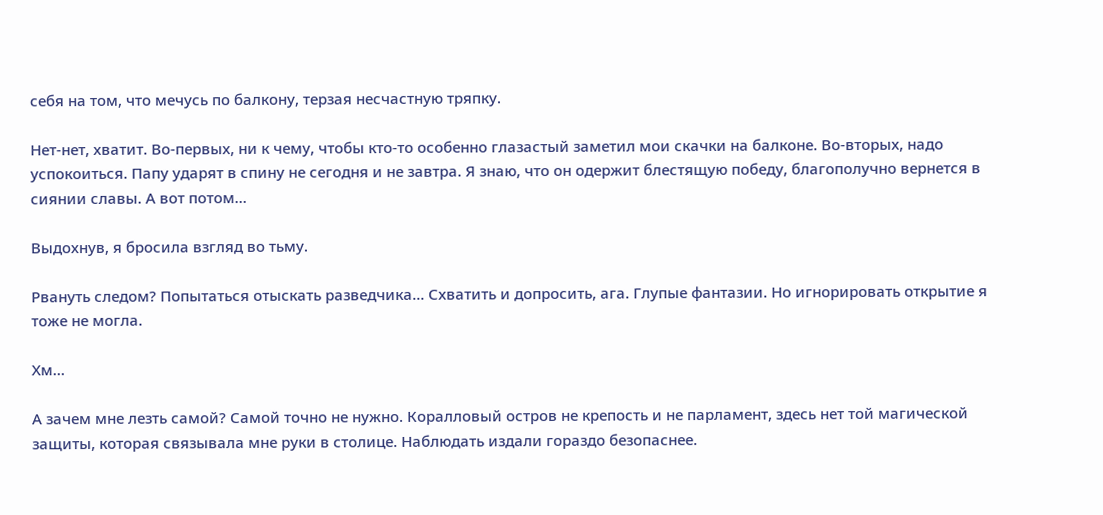себя на том, что мечусь по балкону, терзая несчастную тряпку.

Нет-нет, хватит. Во-первых, ни к чему, чтобы кто-то особенно глазастый заметил мои скачки на балконе. Во-вторых, надо успокоиться. Папу ударят в спину не сегодня и не завтра. Я знаю, что он одержит блестящую победу, благополучно вернется в сиянии славы. А вот потом…

Выдохнув, я бросила взгляд во тьму.

Рвануть следом? Попытаться отыскать разведчика… Схватить и допросить, ага. Глупые фантазии. Но игнорировать открытие я тоже не могла.

Хм…

А зачем мне лезть самой? Самой точно не нужно. Коралловый остров не крепость и не парламент, здесь нет той магической защиты, которая связывала мне руки в столице. Наблюдать издали гораздо безопаснее.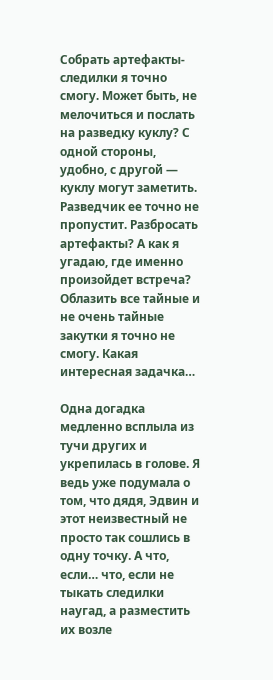Собрать артефакты-следилки я точно смогу. Может быть, не мелочиться и послать на разведку куклу? С одной стороны, удобно, с другой — куклу могут заметить. Разведчик ее точно не пропустит. Разбросать артефакты? А как я угадаю, где именно произойдет встреча? Облазить все тайные и не очень тайные закутки я точно не смогу. Какая интересная задачка…

Одна догадка медленно всплыла из тучи других и укрепилась в голове. Я ведь уже подумала о том, что дядя, Эдвин и этот неизвестный не просто так сошлись в одну точку. А что, если… что, если не тыкать следилки наугад, а разместить их возле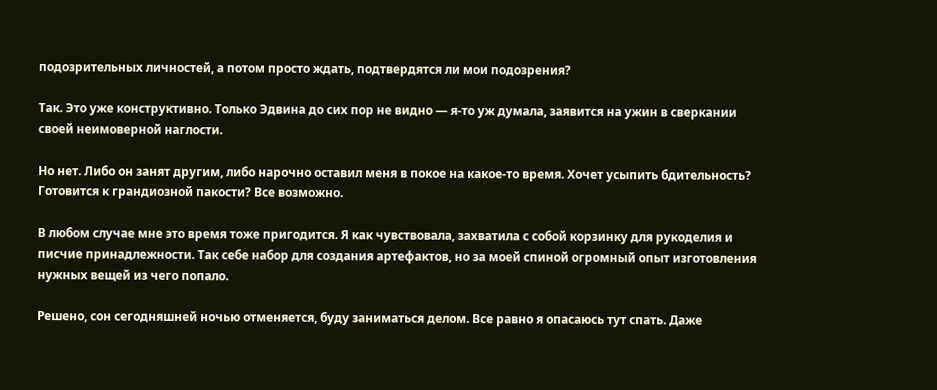подозрительных личностей, а потом просто ждать, подтвердятся ли мои подозрения?

Так. Это уже конструктивно. Только Эдвина до сих пор не видно — я-то уж думала, заявится на ужин в сверкании своей неимоверной наглости.

Но нет. Либо он занят другим, либо нарочно оставил меня в покое на какое-то время. Хочет усыпить бдительность? Готовится к грандиозной пакости? Все возможно.

В любом случае мне это время тоже пригодится. Я как чувствовала, захватила с собой корзинку для рукоделия и писчие принадлежности. Так себе набор для создания артефактов, но за моей спиной огромный опыт изготовления нужных вещей из чего попало.

Решено, сон сегодняшней ночью отменяется, буду заниматься делом. Все равно я опасаюсь тут спать. Даже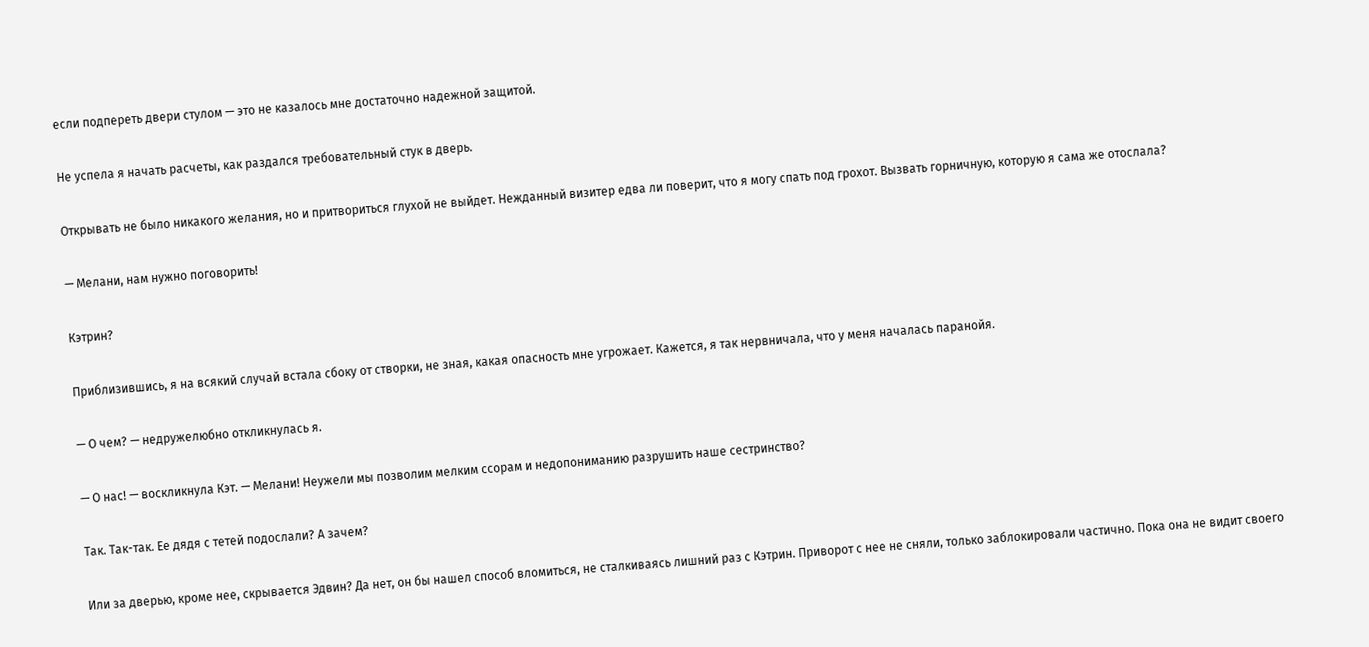если подпереть двери стулом — это не казалось мне достаточно надежной защитой.

Не успела я начать расчеты, как раздался требовательный стук в дверь.

Открывать не было никакого желания, но и притвориться глухой не выйдет. Нежданный визитер едва ли поверит, что я могу спать под грохот. Вызвать горничную, которую я сама же отослала?

— Мелани, нам нужно поговорить!

Кэтрин?

Приблизившись, я на всякий случай встала сбоку от створки, не зная, какая опасность мне угрожает. Кажется, я так нервничала, что у меня началась паранойя.

— О чем? — недружелюбно откликнулась я.

— О нас! — воскликнула Кэт. — Мелани! Неужели мы позволим мелким ссорам и недопониманию разрушить наше сестринство?

Так. Так-так. Ее дядя с тетей подослали? А зачем?

Или за дверью, кроме нее, скрывается Эдвин? Да нет, он бы нашел способ вломиться, не сталкиваясь лишний раз с Кэтрин. Приворот с нее не сняли, только заблокировали частично. Пока она не видит своего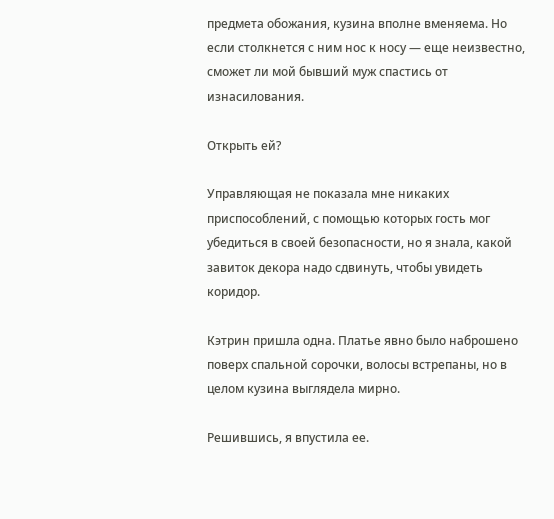предмета обожания, кузина вполне вменяема. Но если столкнется с ним нос к носу — еще неизвестно, сможет ли мой бывший муж спастись от изнасилования.

Открыть ей?

Управляющая не показала мне никаких приспособлений, с помощью которых гость мог убедиться в своей безопасности, но я знала, какой завиток декора надо сдвинуть, чтобы увидеть коридор.

Кэтрин пришла одна. Платье явно было наброшено поверх спальной сорочки, волосы встрепаны, но в целом кузина выглядела мирно.

Решившись, я впустила ее.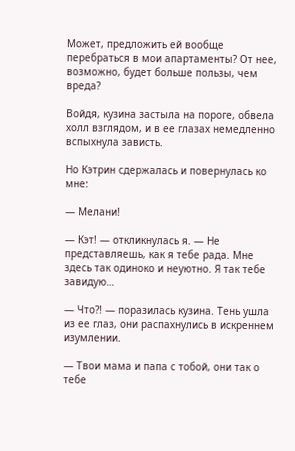Может, предложить ей вообще перебраться в мои апартаменты? От нее, возможно, будет больше пользы, чем вреда?

Войдя, кузина застыла на пороге, обвела холл взглядом, и в ее глазах немедленно вспыхнула зависть.

Но Кэтрин сдержалась и повернулась ко мне:

— Мелани!

— Кэт! — откликнулась я. — Не представляешь, как я тебе рада. Мне здесь так одиноко и неуютно. Я так тебе завидую…

— Что?! — поразилась кузина. Тень ушла из ее глаз, они распахнулись в искреннем изумлении.

— Твои мама и папа с тобой, они так о тебе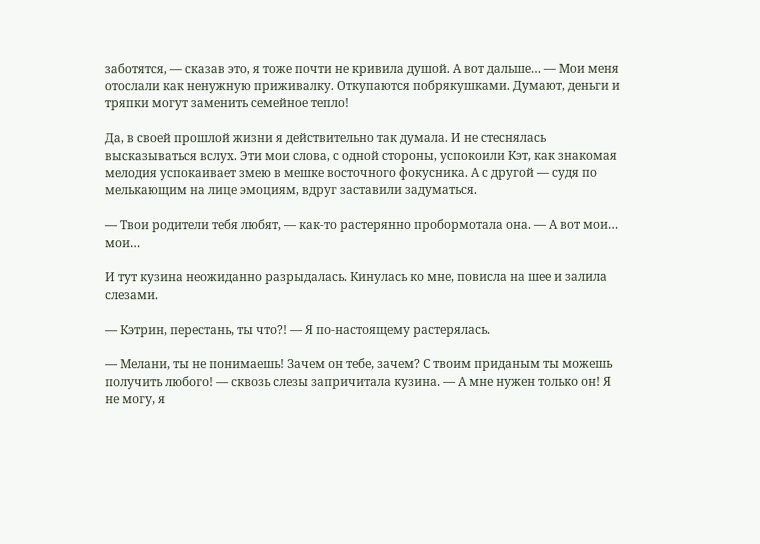заботятся, — сказав это, я тоже почти не кривила душой. А вот дальше… — Мои меня отослали как ненужную приживалку. Откупаются побрякушками. Думают, деньги и тряпки могут заменить семейное тепло!

Да, в своей прошлой жизни я действительно так думала. И не стеснялась высказываться вслух. Эти мои слова, с одной стороны, успокоили Кэт, как знакомая мелодия успокаивает змею в мешке восточного фокусника. А с другой — судя по мелькающим на лице эмоциям, вдруг заставили задуматься.

— Твои родители тебя любят, — как-то растерянно пробормотала она. — А вот мои… мои…

И тут кузина неожиданно разрыдалась. Кинулась ко мне, повисла на шее и залила слезами.

— Кэтрин, перестань, ты что?! — Я по-настоящему растерялась.

— Мелани, ты не понимаешь! Зачем он тебе, зачем? С твоим приданым ты можешь получить любого! — сквозь слезы запричитала кузина. — А мне нужен только он! Я не могу, я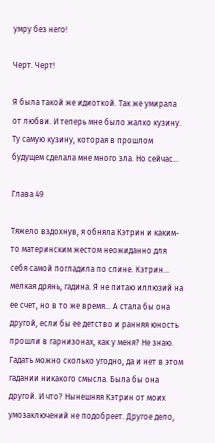умру без него!

Черт. Черт!

Я была такой же идиоткой. Так же умирала от любви. И теперь мне было жалко кузину. Ту самую кузину, которая в прошлом будущем сделала мне много зла. Но сейчас…

Глава 49

Тяжело вздохнув, я обняла Кэтрин и каким-то материнским жестом неожиданно для себя самой погладила по спине. Кэтрин… мелкая дрянь, гадина. Я не питаю иллюзий на ее счет, но в то же время… А стала бы она другой, если бы ее детство и ранняя юность прошли в гарнизонах, как у меня? Не знаю. Гадать можно сколько угодно, да и нет в этом гадании никакого смысла. Была бы она другой. И что? Нынешняя Кэтрин от моих умозаключений не подобреет. Другое дело,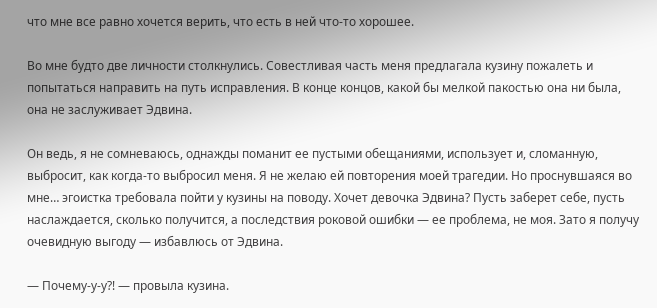что мне все равно хочется верить, что есть в ней что-то хорошее.

Во мне будто две личности столкнулись. Совестливая часть меня предлагала кузину пожалеть и попытаться направить на путь исправления. В конце концов, какой бы мелкой пакостью она ни была, она не заслуживает Эдвина.

Он ведь, я не сомневаюсь, однажды поманит ее пустыми обещаниями, использует и, сломанную, выбросит, как когда-то выбросил меня. Я не желаю ей повторения моей трагедии. Но проснувшаяся во мне… эгоистка требовала пойти у кузины на поводу. Хочет девочка Эдвина? Пусть заберет себе, пусть наслаждается, сколько получится, а последствия роковой ошибки — ее проблема, не моя. Зато я получу очевидную выгоду — избавлюсь от Эдвина.

— Почему-у-у?! — провыла кузина.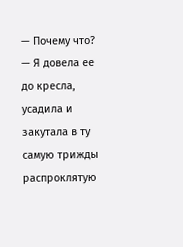— Почему что? — Я довела ее до кресла, усадила и закутала в ту самую трижды распроклятую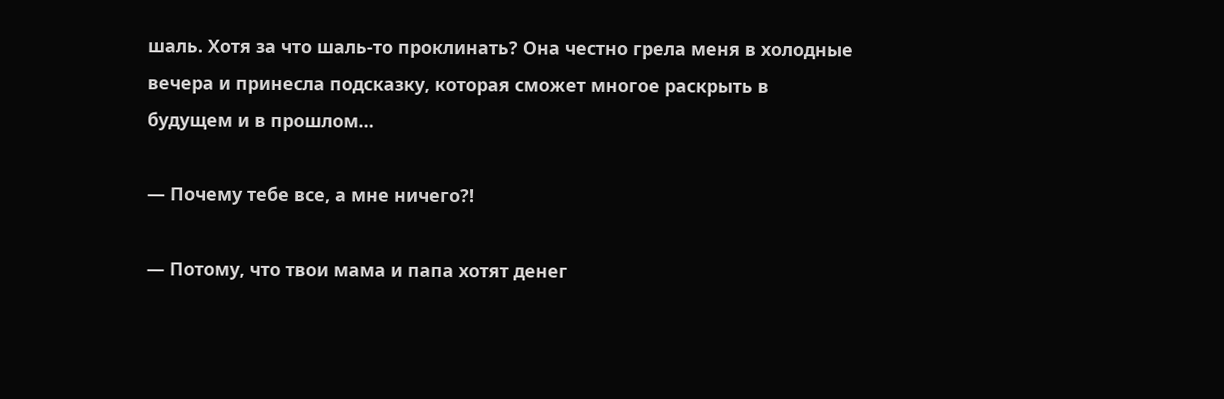шаль. Хотя за что шаль-то проклинать? Она честно грела меня в холодные вечера и принесла подсказку, которая сможет многое раскрыть в будущем и в прошлом…

— Почему тебе все, а мне ничего?!

— Потому, что твои мама и папа хотят денег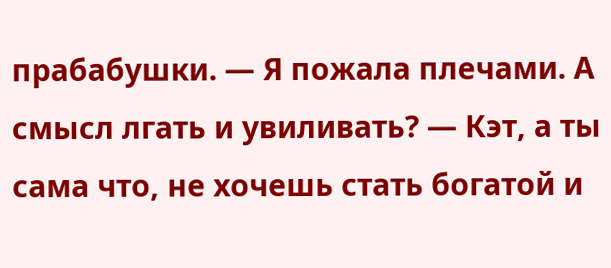прабабушки. — Я пожала плечами. А смысл лгать и увиливать? — Кэт, а ты сама что, не хочешь стать богатой и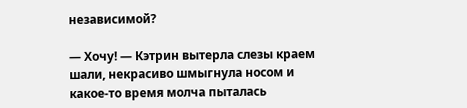независимой?

— Хочу! — Кэтрин вытерла слезы краем шали, некрасиво шмыгнула носом и какое-то время молча пыталась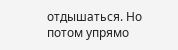отдышаться. Но потом упрямо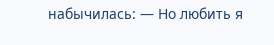набычилась: — Но любить я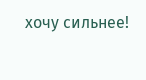хочу сильнее!